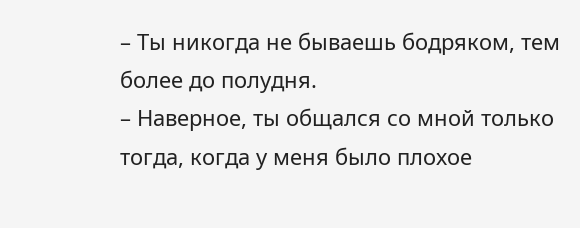– Ты никогда не бываешь бодряком, тем более до полудня.
– Наверное, ты общался со мной только тогда, когда у меня было плохое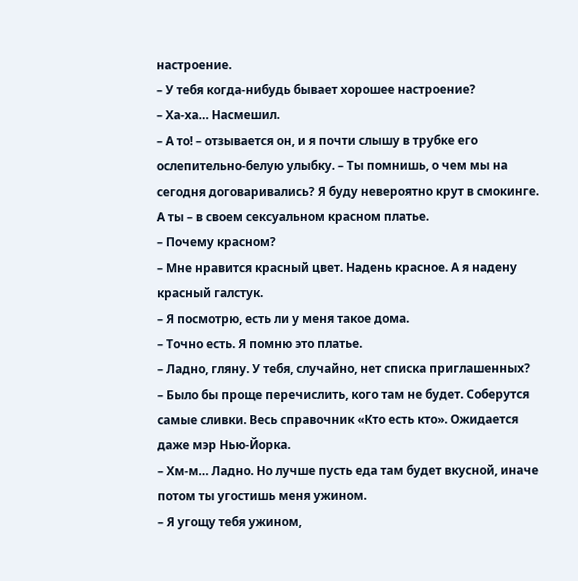настроение.
– У тебя когда-нибудь бывает хорошее настроение?
– Ха-ха… Насмешил.
– А то! – отзывается он, и я почти слышу в трубке его ослепительно-белую улыбку. – Ты помнишь, о чем мы на сегодня договаривались? Я буду невероятно крут в смокинге. А ты – в своем сексуальном красном платье.
– Почему красном?
– Мне нравится красный цвет. Надень красное. А я надену красный галстук.
– Я посмотрю, есть ли у меня такое дома.
– Точно есть. Я помню это платье.
– Ладно, гляну. У тебя, случайно, нет списка приглашенных?
– Было бы проще перечислить, кого там не будет. Соберутся самые сливки. Весь справочник «Кто есть кто». Ожидается даже мэр Нью-Йорка.
– Хм-м… Ладно. Но лучше пусть еда там будет вкусной, иначе потом ты угостишь меня ужином.
– Я угощу тебя ужином,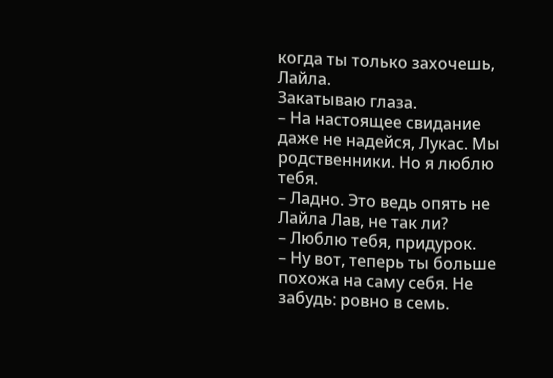когда ты только захочешь, Лайла.
Закатываю глаза.
– На настоящее свидание даже не надейся, Лукас. Мы родственники. Но я люблю тебя.
– Ладно. Это ведь опять не Лайла Лав, не так ли?
– Люблю тебя, придурок.
– Ну вот, теперь ты больше похожа на саму себя. Не забудь: ровно в семь.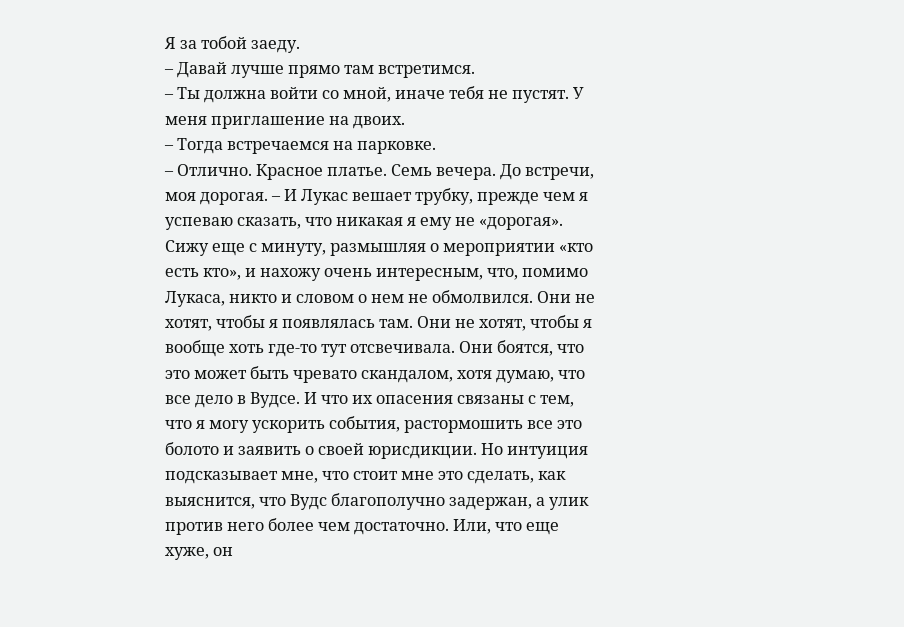Я за тобой заеду.
– Давай лучше прямо там встретимся.
– Ты должна войти со мной, иначе тебя не пустят. У меня приглашение на двоих.
– Тогда встречаемся на парковке.
– Отлично. Красное платье. Семь вечера. До встречи, моя дорогая. – И Лукас вешает трубку, прежде чем я успеваю сказать, что никакая я ему не «дорогая».
Сижу еще с минуту, размышляя о мероприятии «кто есть кто», и нахожу очень интересным, что, помимо Лукаса, никто и словом о нем не обмолвился. Они не хотят, чтобы я появлялась там. Они не хотят, чтобы я вообще хоть где-то тут отсвечивала. Они боятся, что это может быть чревато скандалом, хотя думаю, что все дело в Вудсе. И что их опасения связаны с тем, что я могу ускорить события, растормошить все это болото и заявить о своей юрисдикции. Но интуиция подсказывает мне, что стоит мне это сделать, как выяснится, что Вудс благополучно задержан, а улик против него более чем достаточно. Или, что еще хуже, он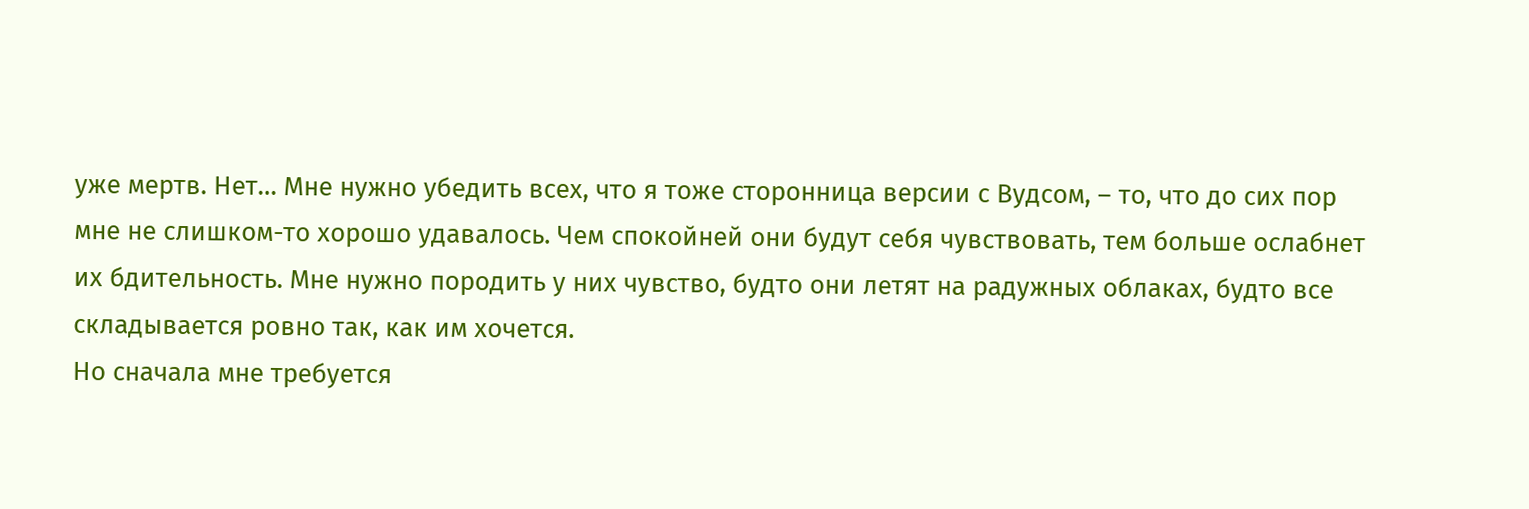уже мертв. Нет… Мне нужно убедить всех, что я тоже сторонница версии с Вудсом, – то, что до сих пор мне не слишком-то хорошо удавалось. Чем спокойней они будут себя чувствовать, тем больше ослабнет их бдительность. Мне нужно породить у них чувство, будто они летят на радужных облаках, будто все складывается ровно так, как им хочется.
Но сначала мне требуется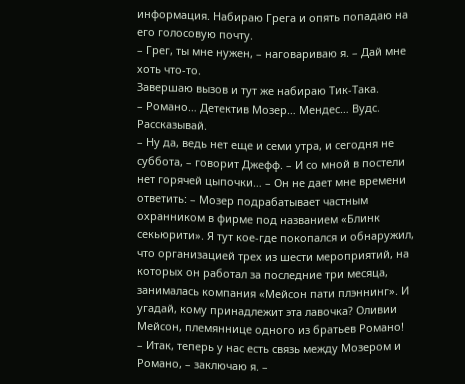информация. Набираю Грега и опять попадаю на его голосовую почту.
– Грег, ты мне нужен, – наговариваю я. – Дай мне хоть что-то.
Завершаю вызов и тут же набираю Тик-Така.
– Романо… Детектив Мозер… Мендес… Вудс. Рассказывай.
– Ну да, ведь нет еще и семи утра, и сегодня не суббота, – говорит Джефф. – И со мной в постели нет горячей цыпочки… – Он не дает мне времени ответить: – Мозер подрабатывает частным охранником в фирме под названием «Блинк секьюрити». Я тут кое-где покопался и обнаружил, что организацией трех из шести мероприятий, на которых он работал за последние три месяца, занималась компания «Мейсон пати плэннинг». И угадай, кому принадлежит эта лавочка? Оливии Мейсон, племяннице одного из братьев Романо!
– Итак, теперь у нас есть связь между Мозером и Романо, – заключаю я. –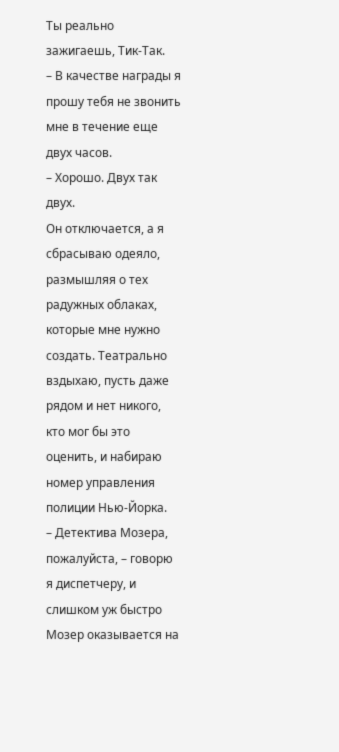Ты реально зажигаешь, Тик-Так.
– В качестве награды я прошу тебя не звонить мне в течение еще двух часов.
– Хорошо. Двух так двух.
Он отключается, а я сбрасываю одеяло, размышляя о тех радужных облаках, которые мне нужно создать. Театрально вздыхаю, пусть даже рядом и нет никого, кто мог бы это оценить, и набираю номер управления полиции Нью-Йорка.
– Детектива Мозера, пожалуйста, – говорю я диспетчеру, и слишком уж быстро Мозер оказывается на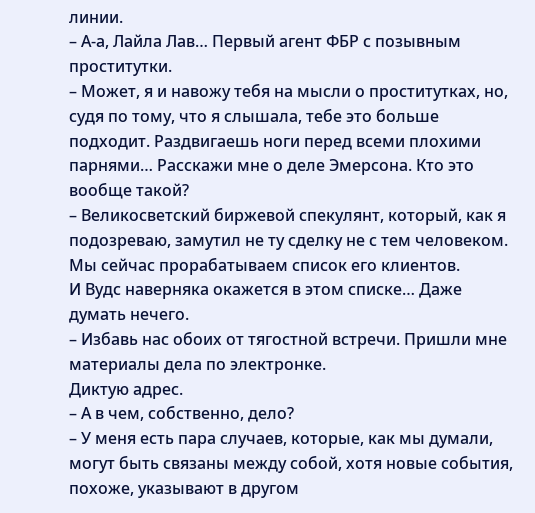линии.
– А-а, Лайла Лав… Первый агент ФБР с позывным проститутки.
– Может, я и навожу тебя на мысли о проститутках, но, судя по тому, что я слышала, тебе это больше подходит. Раздвигаешь ноги перед всеми плохими парнями… Расскажи мне о деле Эмерсона. Кто это вообще такой?
– Великосветский биржевой спекулянт, который, как я подозреваю, замутил не ту сделку не с тем человеком. Мы сейчас прорабатываем список его клиентов.
И Вудс наверняка окажется в этом списке… Даже думать нечего.
– Избавь нас обоих от тягостной встречи. Пришли мне материалы дела по электронке.
Диктую адрес.
– А в чем, собственно, дело?
– У меня есть пара случаев, которые, как мы думали, могут быть связаны между собой, хотя новые события, похоже, указывают в другом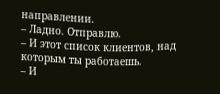направлении.
– Ладно. Отправлю.
– И этот список клиентов, над которым ты работаешь.
– И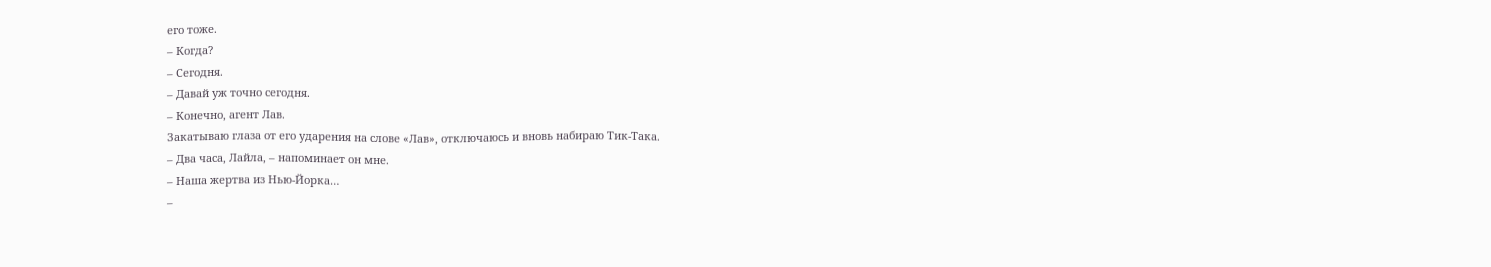его тоже.
– Когда?
– Сегодня.
– Давай уж точно сегодня.
– Конечно, агент Лав.
Закатываю глаза от его ударения на слове «Лав», отключаюсь и вновь набираю Тик-Така.
– Два часа, Лайла, – напоминает он мне.
– Наша жертва из Нью-Йорка…
–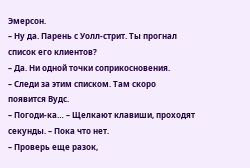Эмерсон.
– Ну да. Парень с Уолл-стрит. Ты прогнал список его клиентов?
– Да. Ни одной точки соприкосновения.
– Следи за этим списком. Там скоро появится Вудс.
– Погоди-ка… – Щелкают клавиши, проходят секунды. – Пока что нет.
– Проверь еще разок,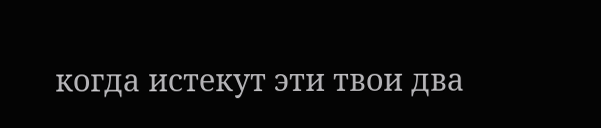когда истекут эти твои два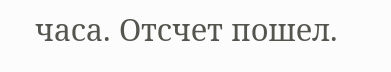часа. Отсчет пошел.